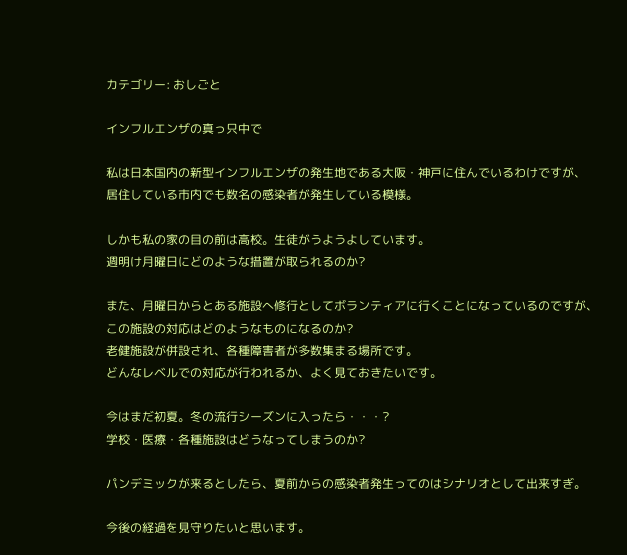カテゴリー: おしごと

インフルエンザの真っ只中で

私は日本国内の新型インフルエンザの発生地である大阪・神戸に住んでいるわけですが、
居住している市内でも数名の感染者が発生している模様。

しかも私の家の目の前は高校。生徒がうようよしています。
週明け月曜日にどのような措置が取られるのか?

また、月曜日からとある施設へ修行としてボランティアに行くことになっているのですが、
この施設の対応はどのようなものになるのか?
老健施設が併設され、各種障害者が多数集まる場所です。
どんなレベルでの対応が行われるか、よく見ておきたいです。

今はまだ初夏。冬の流行シーズンに入ったら・・・?
学校・医療・各種施設はどうなってしまうのか?

パンデミックが来るとしたら、夏前からの感染者発生ってのはシナリオとして出来すぎ。

今後の経過を見守りたいと思います。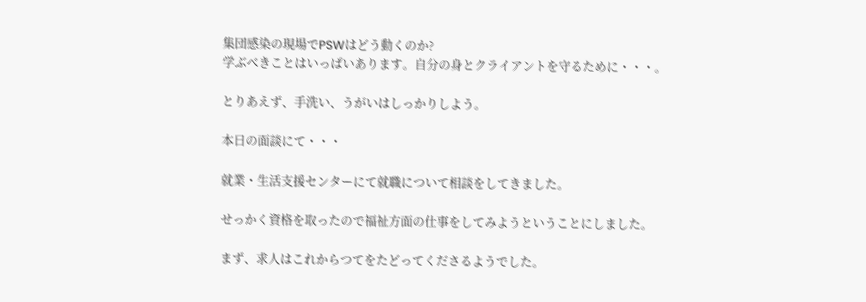集団感染の現場でPSWはどう動くのか?
学ぶべきことはいっぱいあります。自分の身とクライアントを守るために・・・。

とりあえず、手洗い、うがいはしっかりしよう。

本日の面談にて・・・

就業・生活支援センターにて就職について相談をしてきました。

せっかく資格を取ったので福祉方面の仕事をしてみようということにしました。

まず、求人はこれからつてをたどってくださるようでした。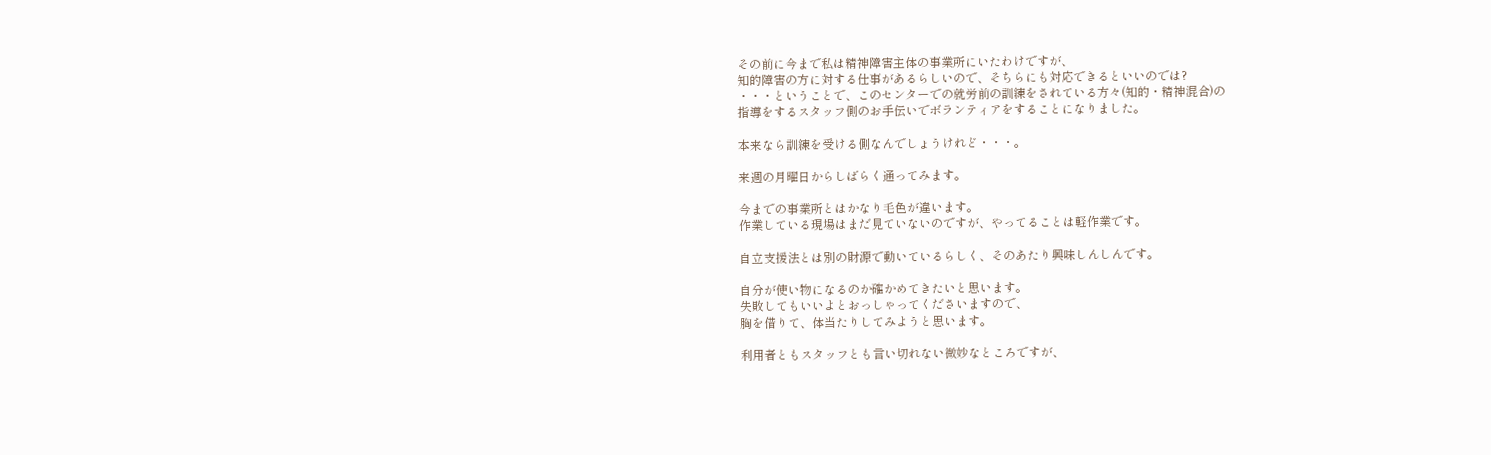その前に今まで私は精神障害主体の事業所にいたわけですが、
知的障害の方に対する仕事があるらしいので、そちらにも対応できるといいのでは?
・・・ということで、このセンターでの就労前の訓練をされている方々(知的・精神混合)の
指導をするスタッフ側のお手伝いでボランティアをすることになりました。

本来なら訓練を受ける側なんでしょうけれど・・・。

来週の月曜日からしばらく通ってみます。

今までの事業所とはかなり毛色が違います。
作業している現場はまだ見ていないのですが、やってることは軽作業です。

自立支援法とは別の財源で動いているらしく、そのあたり興味しんしんです。

自分が使い物になるのか確かめてきたいと思います。
失敗してもいいよとおっしゃってくださいますので、
胸を借りて、体当たりしてみようと思います。

利用者ともスタッフとも言い切れない微妙なところですが、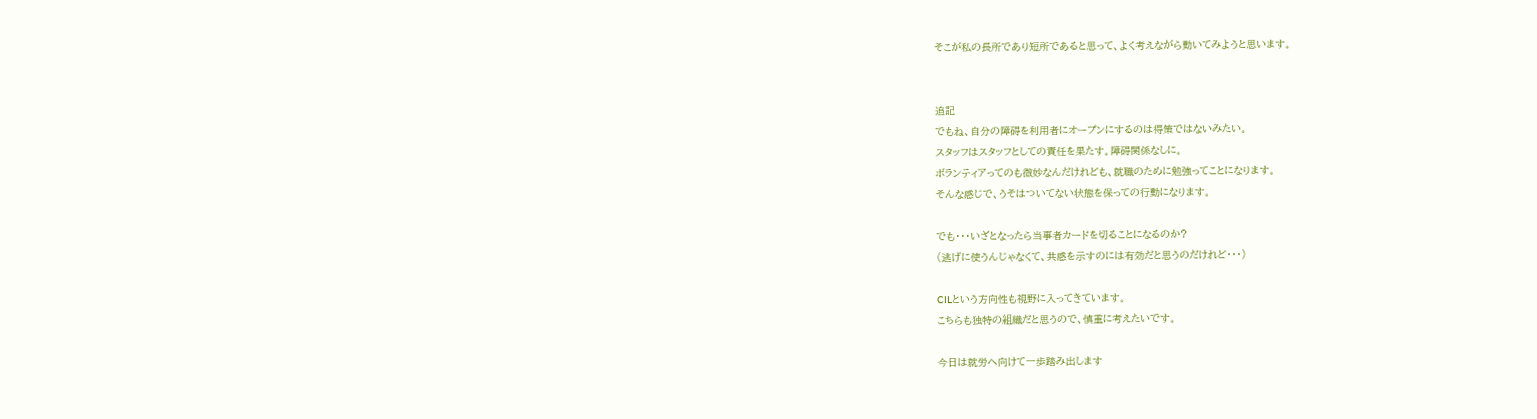そこが私の長所であり短所であると思って、よく考えながら動いてみようと思います。


追記
でもね、自分の障碍を利用者にオープンにするのは得策ではないみたい。
スタッフはスタッフとしての責任を果たす。障碍関係なしに。
ボランティアってのも微妙なんだけれども、就職のために勉強ってことになります。
そんな感じで、うそはついてない状態を保っての行動になります。

でも・・・いざとなったら当事者カードを切ることになるのか?
(逃げに使うんじゃなくて、共感を示すのには有効だと思うのだけれど・・・)

CILという方向性も視野に入ってきています。
こちらも独特の組織だと思うので、慎重に考えたいです。

今日は就労へ向けて一歩踏み出します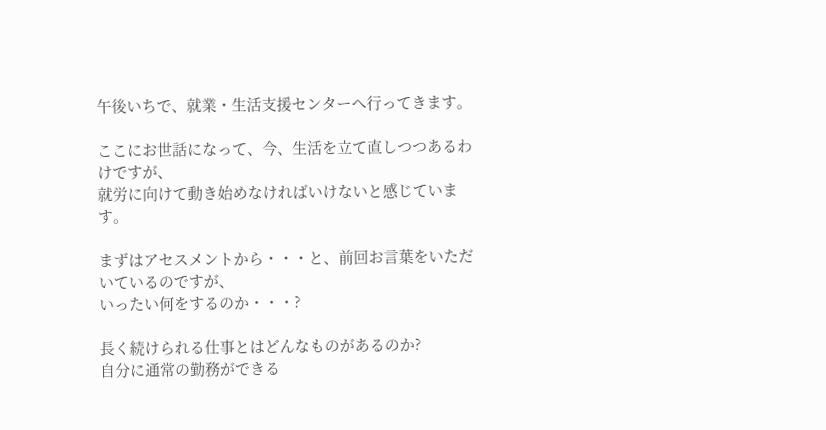午後いちで、就業・生活支援センターへ行ってきます。

ここにお世話になって、今、生活を立て直しつつあるわけですが、
就労に向けて動き始めなければいけないと感じています。

まずはアセスメントから・・・と、前回お言葉をいただいているのですが、
いったい何をするのか・・・?

長く続けられる仕事とはどんなものがあるのか?
自分に通常の勤務ができる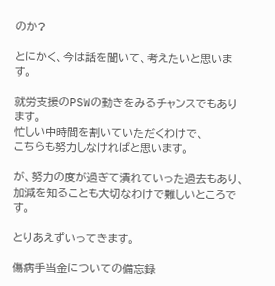のか?

とにかく、今は話を聞いて、考えたいと思います。

就労支援のPSWの動きをみるチャンスでもあります。
忙しい中時間を割いていただくわけで、
こちらも努力しなければと思います。

が、努力の度が過ぎて潰れていった過去もあり、
加減を知ることも大切なわけで難しいところです。

とりあえずいってきます。

傷病手当金についての備忘録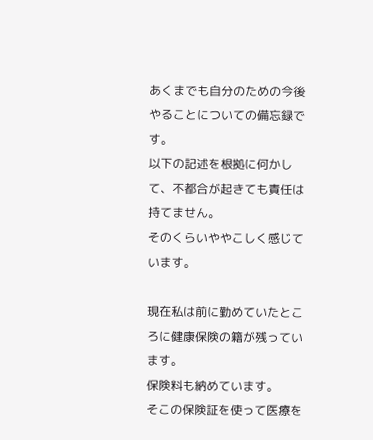あくまでも自分のための今後やることについての備忘録です。
以下の記述を根拠に何かして、不都合が起きても責任は持てません。
そのくらいややこしく感じています。

現在私は前に勤めていたところに健康保険の籍が残っています。
保険料も納めています。
そこの保険証を使って医療を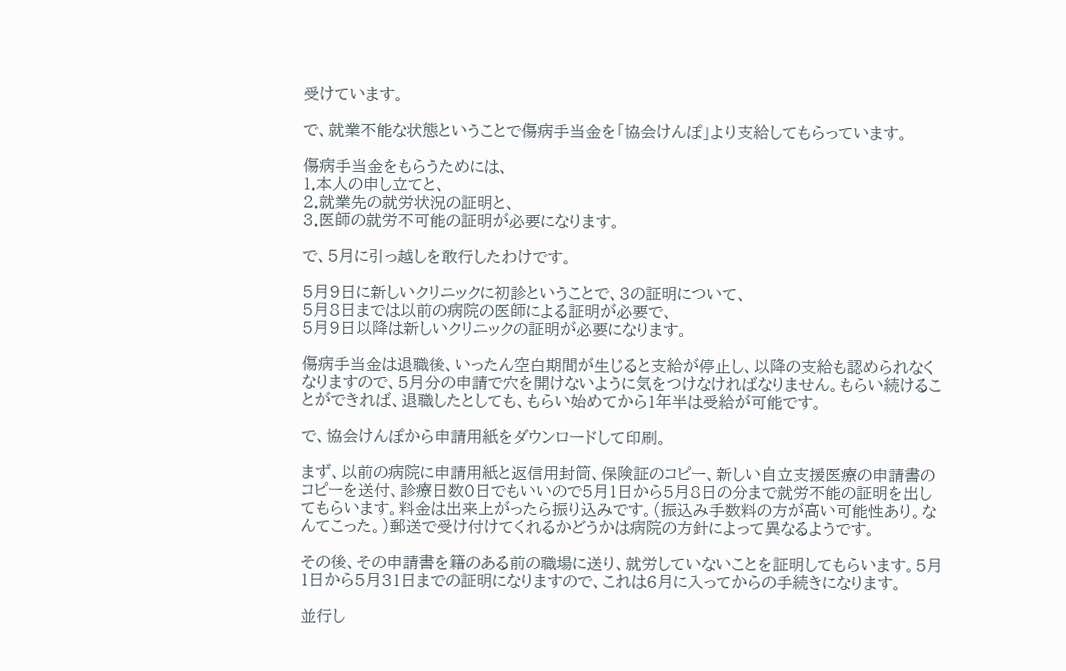受けています。

で、就業不能な状態ということで傷病手当金を「協会けんぽ」より支給してもらっています。

傷病手当金をもらうためには、
1.本人の申し立てと、
2.就業先の就労状況の証明と、
3.医師の就労不可能の証明が必要になります。

で、5月に引っ越しを敢行したわけです。

5月9日に新しいクリニックに初診ということで、3の証明について、
5月8日までは以前の病院の医師による証明が必要で、
5月9日以降は新しいクリニックの証明が必要になります。

傷病手当金は退職後、いったん空白期間が生じると支給が停止し、以降の支給も認められなくなりますので、5月分の申請で穴を開けないように気をつけなければなりません。もらい続けることができれば、退職したとしても、もらい始めてから1年半は受給が可能です。

で、協会けんぽから申請用紙をダウンロードして印刷。

まず、以前の病院に申請用紙と返信用封筒、保険証のコピー、新しい自立支援医療の申請書のコピーを送付、診療日数0日でもいいので5月1日から5月8日の分まで就労不能の証明を出してもらいます。料金は出来上がったら振り込みです。(振込み手数料の方が高い可能性あり。なんてこった。)郵送で受け付けてくれるかどうかは病院の方針によって異なるようです。

その後、その申請書を籍のある前の職場に送り、就労していないことを証明してもらいます。5月1日から5月31日までの証明になりますので、これは6月に入ってからの手続きになります。

並行し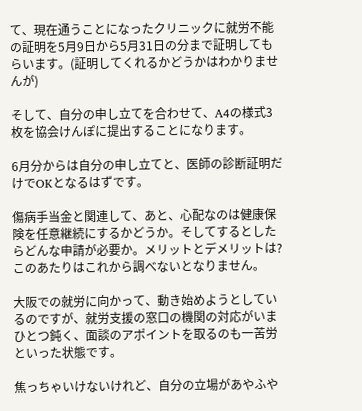て、現在通うことになったクリニックに就労不能の証明を5月9日から5月31日の分まで証明してもらいます。(証明してくれるかどうかはわかりませんが)

そして、自分の申し立てを合わせて、A4の様式3枚を協会けんぽに提出することになります。

6月分からは自分の申し立てと、医師の診断証明だけでOKとなるはずです。

傷病手当金と関連して、あと、心配なのは健康保険を任意継続にするかどうか。そしてするとしたらどんな申請が必要か。メリットとデメリットは?このあたりはこれから調べないとなりません。

大阪での就労に向かって、動き始めようとしているのですが、就労支援の窓口の機関の対応がいまひとつ鈍く、面談のアポイントを取るのも一苦労といった状態です。

焦っちゃいけないけれど、自分の立場があやふや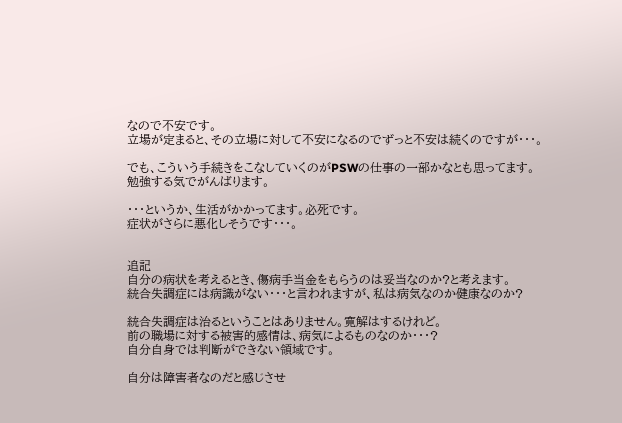なので不安です。
立場が定まると、その立場に対して不安になるのでずっと不安は続くのですが・・・。

でも、こういう手続きをこなしていくのがPSWの仕事の一部かなとも思ってます。
勉強する気でがんばります。

・・・というか、生活がかかってます。必死です。
症状がさらに悪化しそうです・・・。


追記
自分の病状を考えるとき、傷病手当金をもらうのは妥当なのか?と考えます。
統合失調症には病識がない・・・と言われますが、私は病気なのか健康なのか?

統合失調症は治るということはありません。寛解はするけれど。
前の職場に対する被害的感情は、病気によるものなのか・・・?
自分自身では判断ができない領域です。

自分は障害者なのだと感じさせ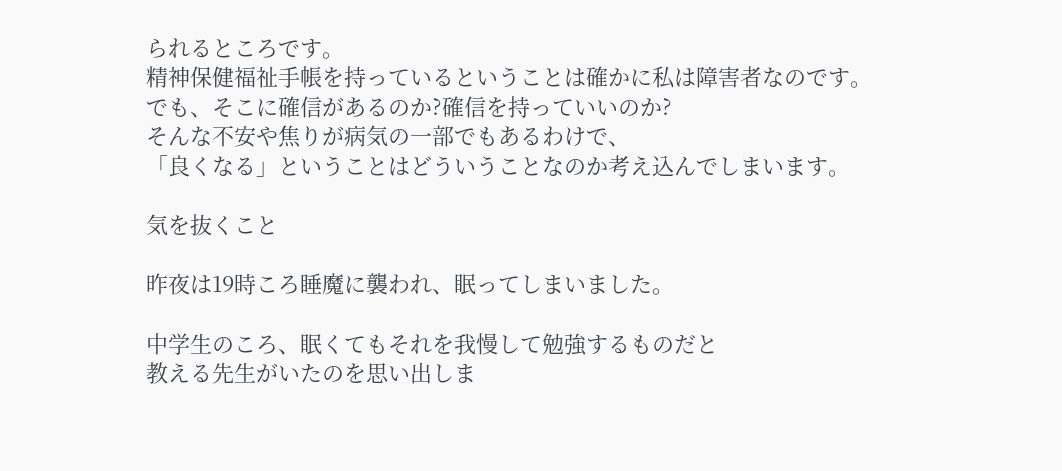られるところです。
精神保健福祉手帳を持っているということは確かに私は障害者なのです。
でも、そこに確信があるのか?確信を持っていいのか?
そんな不安や焦りが病気の一部でもあるわけで、
「良くなる」ということはどういうことなのか考え込んでしまいます。

気を抜くこと

昨夜は19時ころ睡魔に襲われ、眠ってしまいました。

中学生のころ、眠くてもそれを我慢して勉強するものだと
教える先生がいたのを思い出しま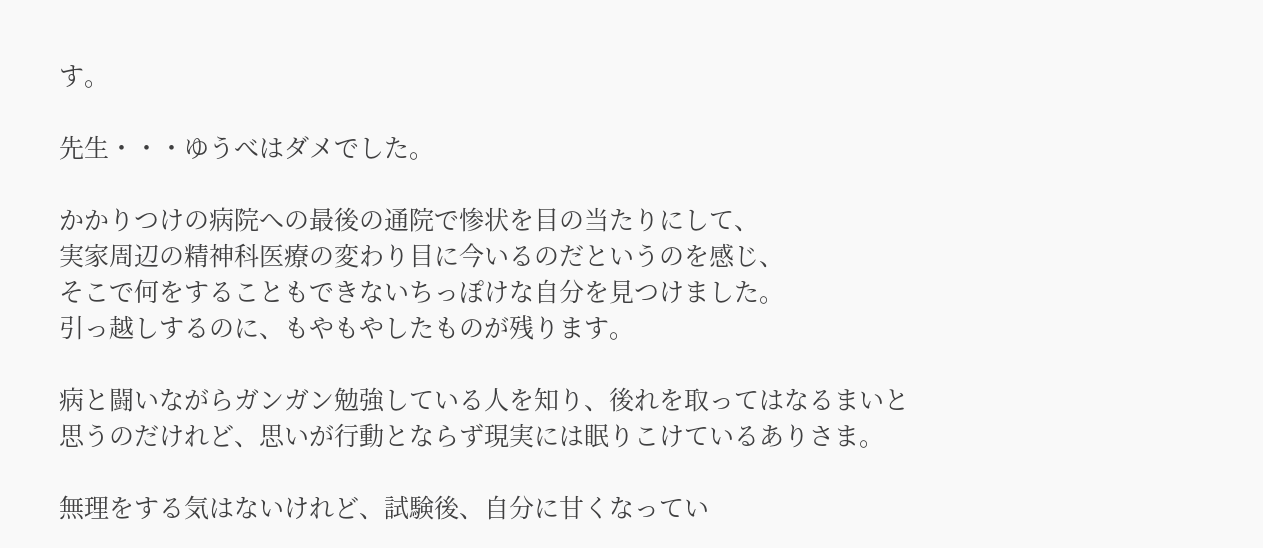す。

先生・・・ゆうべはダメでした。

かかりつけの病院への最後の通院で惨状を目の当たりにして、
実家周辺の精神科医療の変わり目に今いるのだというのを感じ、
そこで何をすることもできないちっぽけな自分を見つけました。
引っ越しするのに、もやもやしたものが残ります。

病と闘いながらガンガン勉強している人を知り、後れを取ってはなるまいと
思うのだけれど、思いが行動とならず現実には眠りこけているありさま。

無理をする気はないけれど、試験後、自分に甘くなってい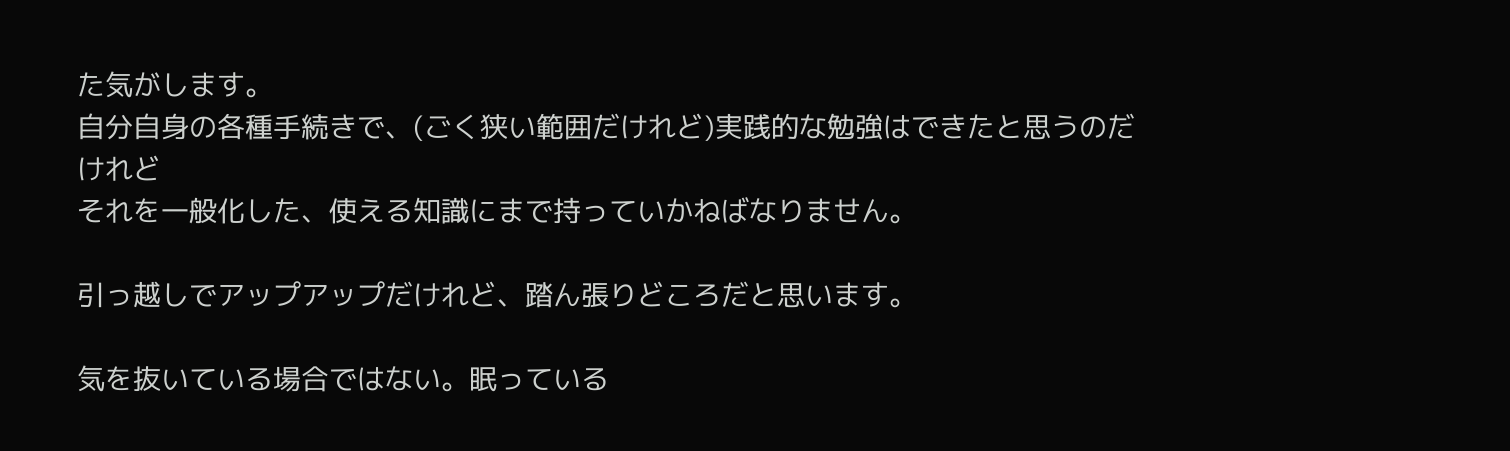た気がします。
自分自身の各種手続きで、(ごく狭い範囲だけれど)実践的な勉強はできたと思うのだけれど
それを一般化した、使える知識にまで持っていかねばなりません。

引っ越しでアップアップだけれど、踏ん張りどころだと思います。

気を抜いている場合ではない。眠っている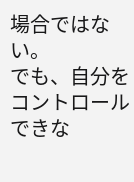場合ではない。
でも、自分をコントロールできな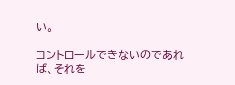い。

コントロールできないのであれば、それを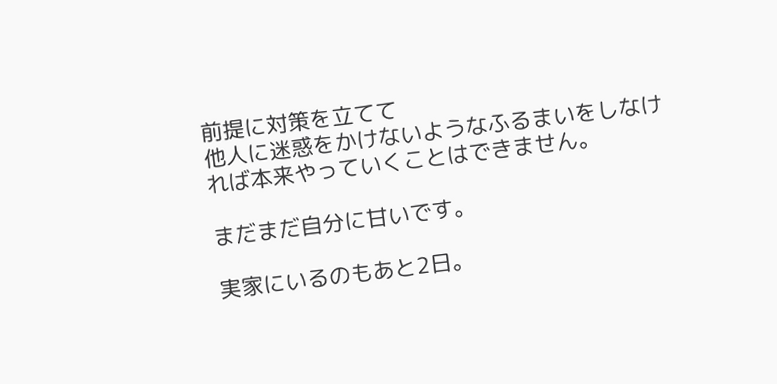前提に対策を立てて
他人に迷惑をかけないようなふるまいをしなければ本来やっていくことはできません。

まだまだ自分に甘いです。

実家にいるのもあと2日。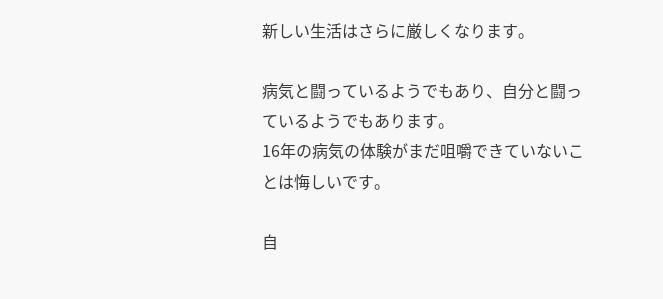新しい生活はさらに厳しくなります。

病気と闘っているようでもあり、自分と闘っているようでもあります。
16年の病気の体験がまだ咀嚼できていないことは悔しいです。

自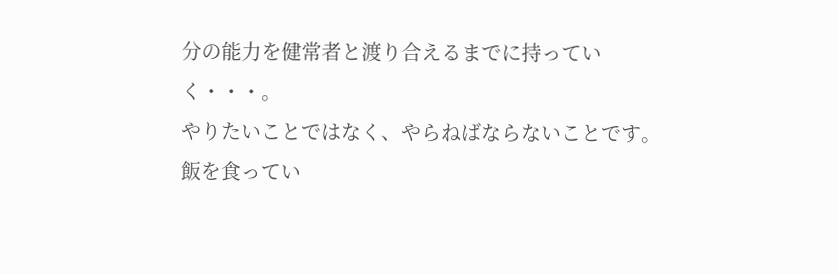分の能力を健常者と渡り合えるまでに持っていく・・・。
やりたいことではなく、やらねばならないことです。
飯を食ってい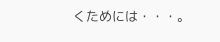くためには・・・。